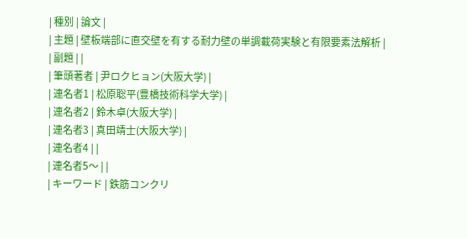| 種別 | 論文 |
| 主題 | 壁板端部に直交壁を有する耐力壁の単調載荷実験と有限要素法解析 |
| 副題 | |
| 筆頭著者 | 尹ロクヒョン(大阪大学) |
| 連名者1 | 松原聡平(豊橋技術科学大学) |
| 連名者2 | 鈴木卓(大阪大学) |
| 連名者3 | 真田靖士(大阪大学) |
| 連名者4 | |
| 連名者5〜 | |
| キーワード | 鉄筋コンクリ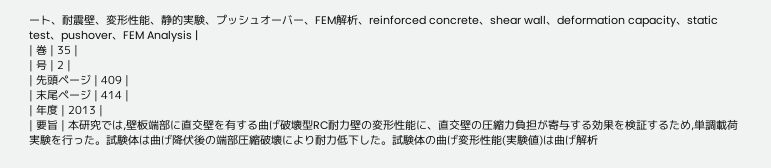ート、耐震壁、変形性能、静的実験、プッシュオーバー、FEM解析、reinforced concrete、shear wall、deformation capacity、static test、pushover、FEM Analysis |
| 巻 | 35 |
| 号 | 2 |
| 先頭ページ | 409 |
| 末尾ページ | 414 |
| 年度 | 2013 |
| 要旨 | 本研究では,壁板端部に直交壁を有する曲げ破壊型RC耐力壁の変形性能に、直交壁の圧縮力負担が寄与する効果を検証するため,単調載荷実験を行った。試験体は曲げ降伏後の端部圧縮破壊により耐力低下した。試験体の曲げ変形性能(実験値)は曲げ解析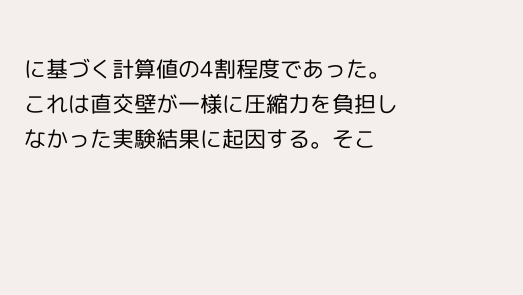に基づく計算値の4割程度であった。これは直交壁が一様に圧縮力を負担しなかった実験結果に起因する。そこ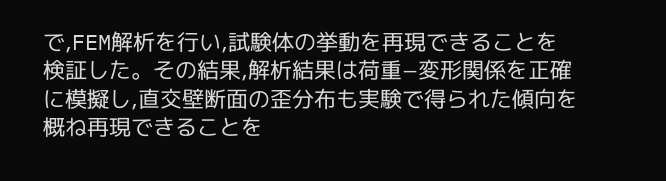で,FEM解析を行い,試験体の挙動を再現できることを検証した。その結果,解析結果は荷重−変形関係を正確に模擬し,直交壁断面の歪分布も実験で得られた傾向を概ね再現できることを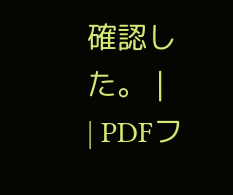確認した。 |
| PDFフ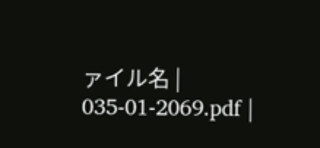ァイル名 | 035-01-2069.pdf |